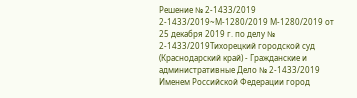Решение № 2-1433/2019 2-1433/2019~М-1280/2019 М-1280/2019 от 25 декабря 2019 г. по делу № 2-1433/2019Тихорецкий городской суд (Краснодарский край) - Гражданские и административные Дело № 2-1433/2019 Именем Российской Федерации город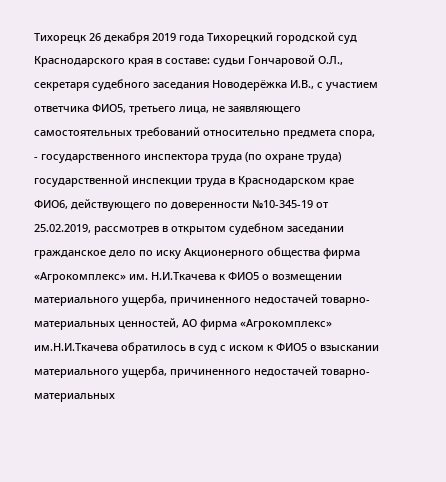Тихорецк 26 декабря 2019 года Тихорецкий городской суд Краснодарского края в составе: судьи Гончаровой О.Л., секретаря судебного заседания Новодерёжка И.В., с участием ответчика ФИО5, третьего лица, не заявляющего самостоятельных требований относительно предмета спора, - государственного инспектора труда (по охране труда) государственной инспекции труда в Краснодарском крае ФИО6, действующего по доверенности №10-345-19 от 25.02.2019, рассмотрев в открытом судебном заседании гражданское дело по иску Акционерного общества фирма «Агрокомплекс» им. Н.И.Ткачева к ФИО5 о возмещении материального ущерба, причиненного недостачей товарно-материальных ценностей, АО фирма «Агрокомплекс» им.Н.И.Ткачева обратилось в суд с иском к ФИО5 о взыскании материального ущерба, причиненного недостачей товарно-материальных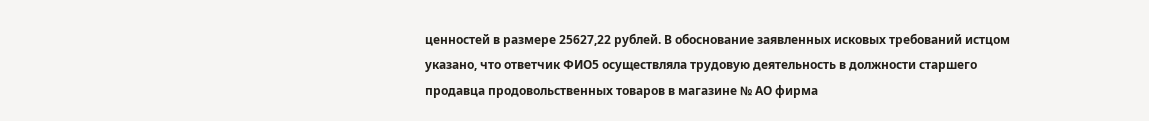ценностей в размере 25627,22 рублей. В обоснование заявленных исковых требований истцом указано, что ответчик ФИО5 осуществляла трудовую деятельность в должности старшего продавца продовольственных товаров в магазине № АО фирма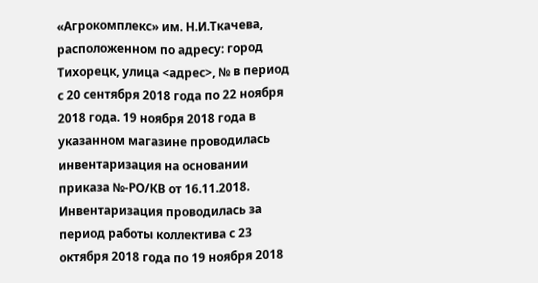«Агрокомплекс» им. Н.И.Ткачева, расположенном по адресу: город Тихорецк, улица <адрес>, № в период с 20 сентября 2018 года по 22 ноября 2018 года. 19 ноября 2018 года в указанном магазине проводилась инвентаризация на основании приказа №-РО/КВ от 16.11.2018. Инвентаризация проводилась за период работы коллектива с 23 октября 2018 года по 19 ноября 2018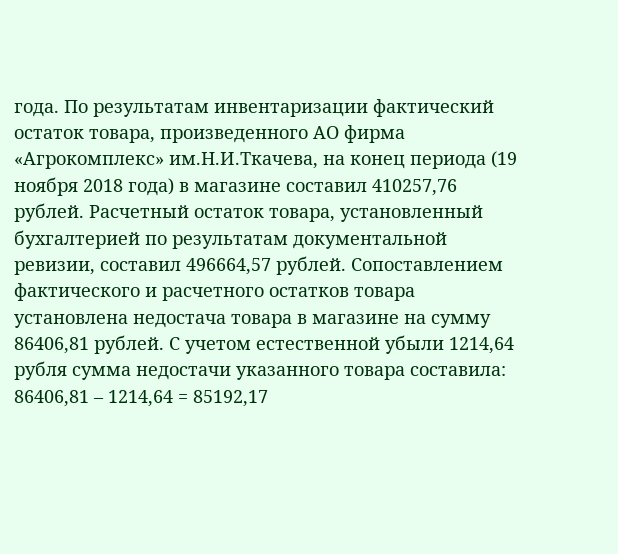года. По результатам инвентаризации фактический остаток товара, произведенного АО фирма «Агрокомплекс» им.Н.И.Ткачева, на конец периода (19 ноября 2018 года) в магазине составил 410257,76 рублей. Расчетный остаток товара, установленный бухгалтерией по результатам документальной ревизии, составил 496664,57 рублей. Сопоставлением фактического и расчетного остатков товара установлена недостача товара в магазине на сумму 86406,81 рублей. С учетом естественной убыли 1214,64 рубля сумма недостачи указанного товара составила: 86406,81 – 1214,64 = 85192,17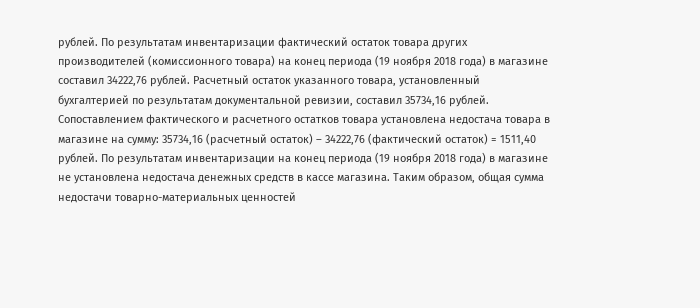рублей. По результатам инвентаризации фактический остаток товара других производителей (комиссионного товара) на конец периода (19 ноября 2018 года) в магазине составил 34222,76 рублей. Расчетный остаток указанного товара, установленный бухгалтерией по результатам документальной ревизии, составил 35734,16 рублей. Сопоставлением фактического и расчетного остатков товара установлена недостача товара в магазине на сумму: 35734,16 (расчетный остаток) – 34222,76 (фактический остаток) = 1511,40 рублей. По результатам инвентаризации на конец периода (19 ноября 2018 года) в магазине не установлена недостача денежных средств в кассе магазина. Таким образом, общая сумма недостачи товарно-материальных ценностей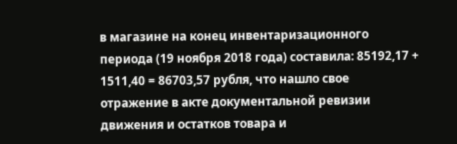в магазине на конец инвентаризационного периода (19 ноября 2018 года) составила: 85192,17 + 1511,40 = 86703,57 рубля, что нашло свое отражение в акте документальной ревизии движения и остатков товара и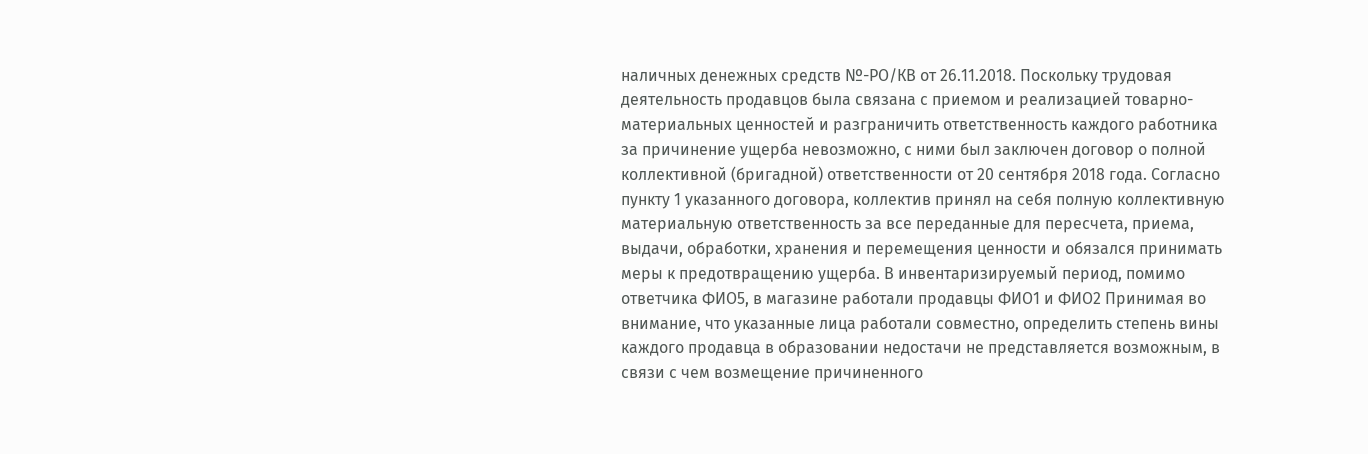наличных денежных средств №-РО/КВ от 26.11.2018. Поскольку трудовая деятельность продавцов была связана с приемом и реализацией товарно-материальных ценностей и разграничить ответственность каждого работника за причинение ущерба невозможно, с ними был заключен договор о полной коллективной (бригадной) ответственности от 20 сентября 2018 года. Согласно пункту 1 указанного договора, коллектив принял на себя полную коллективную материальную ответственность за все переданные для пересчета, приема, выдачи, обработки, хранения и перемещения ценности и обязался принимать меры к предотвращению ущерба. В инвентаризируемый период, помимо ответчика ФИО5, в магазине работали продавцы ФИО1 и ФИО2 Принимая во внимание, что указанные лица работали совместно, определить степень вины каждого продавца в образовании недостачи не представляется возможным, в связи с чем возмещение причиненного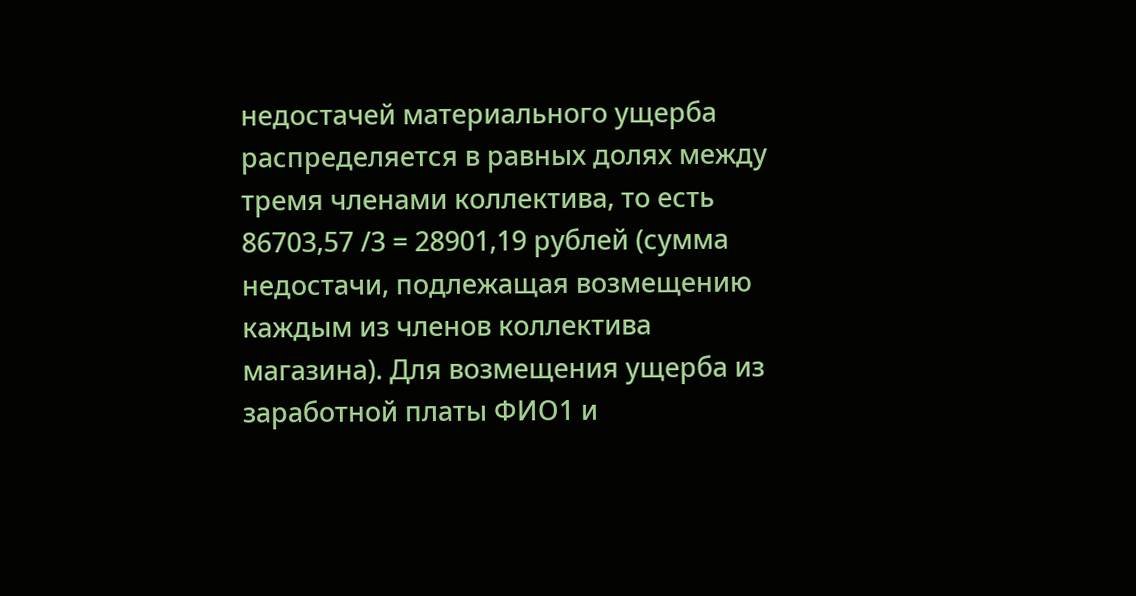недостачей материального ущерба распределяется в равных долях между тремя членами коллектива, то есть 86703,57 /3 = 28901,19 рублей (сумма недостачи, подлежащая возмещению каждым из членов коллектива магазина). Для возмещения ущерба из заработной платы ФИО1 и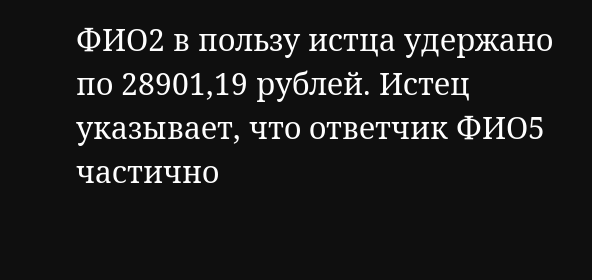ФИО2 в пользу истца удержано по 28901,19 рублей. Истец указывает, что ответчик ФИО5 частично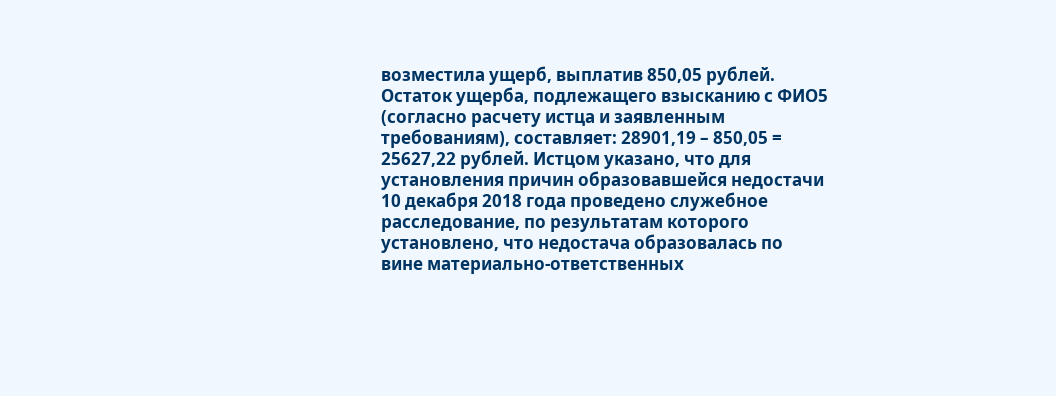возместила ущерб, выплатив 850,05 рублей. Остаток ущерба, подлежащего взысканию с ФИО5 (согласно расчету истца и заявленным требованиям), составляет: 28901,19 – 850,05 = 25627,22 рублей. Истцом указано, что для установления причин образовавшейся недостачи 10 декабря 2018 года проведено служебное расследование, по результатам которого установлено, что недостача образовалась по вине материально-ответственных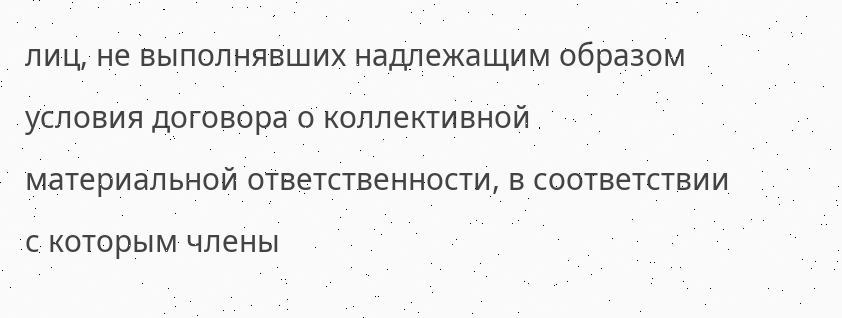лиц, не выполнявших надлежащим образом условия договора о коллективной материальной ответственности, в соответствии с которым члены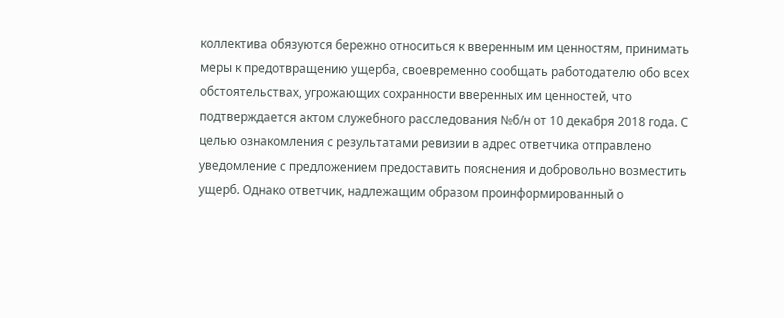коллектива обязуются бережно относиться к вверенным им ценностям, принимать меры к предотвращению ущерба, своевременно сообщать работодателю обо всех обстоятельствах, угрожающих сохранности вверенных им ценностей, что подтверждается актом служебного расследования №б/н от 10 декабря 2018 года. С целью ознакомления с результатами ревизии в адрес ответчика отправлено уведомление с предложением предоставить пояснения и добровольно возместить ущерб. Однако ответчик, надлежащим образом проинформированный о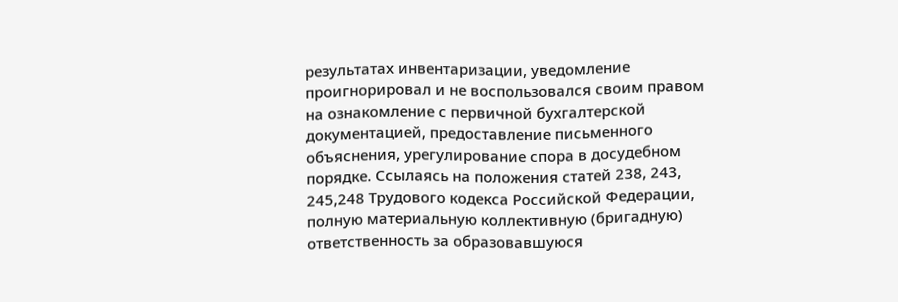результатах инвентаризации, уведомление проигнорировал и не воспользовался своим правом на ознакомление с первичной бухгалтерской документацией, предоставление письменного объяснения, урегулирование спора в досудебном порядке. Ссылаясь на положения статей 238, 243, 245,248 Трудового кодекса Российской Федерации, полную материальную коллективную (бригадную) ответственность за образовавшуюся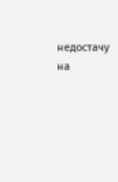недостачу на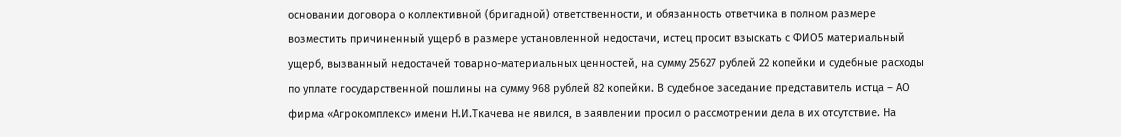основании договора о коллективной (бригадной) ответственности, и обязанность ответчика в полном размере возместить причиненный ущерб в размере установленной недостачи, истец просит взыскать с ФИО5 материальный ущерб, вызванный недостачей товарно-материальных ценностей, на сумму 25627 рублей 22 копейки и судебные расходы по уплате государственной пошлины на сумму 968 рублей 82 копейки. В судебное заседание представитель истца – АО фирма «Агрокомплекс» имени Н.И.Ткачева не явился, в заявлении просил о рассмотрении дела в их отсутствие. На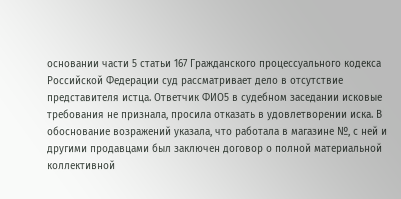основании части 5 статьи 167 Гражданского процессуального кодекса Российской Федерации суд рассматривает дело в отсутствие представителя истца. Ответчик ФИО5 в судебном заседании исковые требования не признала, просила отказать в удовлетворении иска. В обоснование возражений указала, что работала в магазине №, с ней и другими продавцами был заключен договор о полной материальной коллективной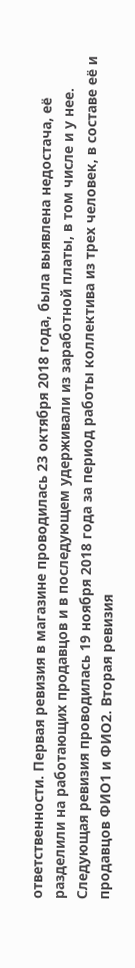ответственности. Первая ревизия в магазине проводилась 23 октября 2018 года, была выявлена недостача, её разделили на работающих продавцов и в последующем удерживали из заработной платы, в том числе и у нее. Следующая ревизия проводилась 19 ноября 2018 года за период работы коллектива из трех человек, в составе её и продавцов ФИО1 и ФИО2. Вторая ревизия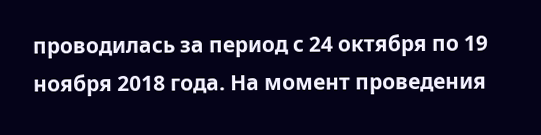проводилась за период с 24 октября по 19 ноября 2018 года. На момент проведения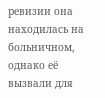ревизии она находилась на больничном, однако её вызвали для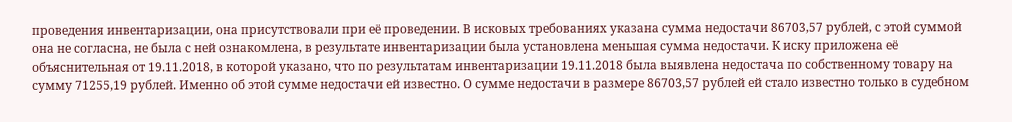проведения инвентаризации, она присутствовали при её проведении. В исковых требованиях указана сумма недостачи 86703,57 рублей, с этой суммой она не согласна, не была с ней ознакомлена, в результате инвентаризации была установлена меньшая сумма недостачи. К иску приложена её объяснительная от 19.11.2018, в которой указано, что по результатам инвентаризации 19.11.2018 была выявлена недостача по собственному товару на сумму 71255,19 рублей. Именно об этой сумме недостачи ей известно. О сумме недостачи в размере 86703,57 рублей ей стало известно только в судебном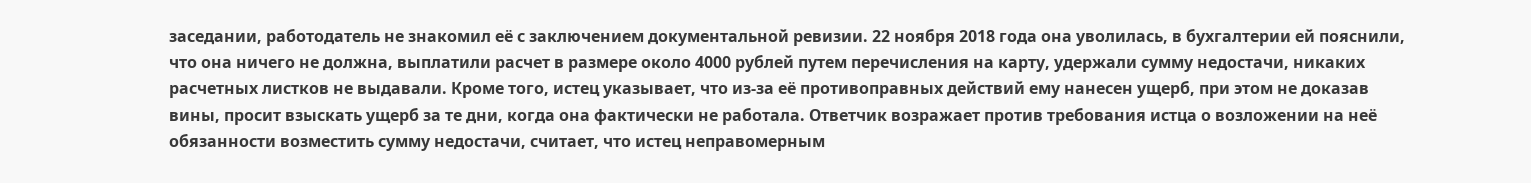заседании, работодатель не знакомил её с заключением документальной ревизии. 22 ноября 2018 года она уволилась, в бухгалтерии ей пояснили, что она ничего не должна, выплатили расчет в размере около 4000 рублей путем перечисления на карту, удержали сумму недостачи, никаких расчетных листков не выдавали. Кроме того, истец указывает, что из-за её противоправных действий ему нанесен ущерб, при этом не доказав вины, просит взыскать ущерб за те дни, когда она фактически не работала. Ответчик возражает против требования истца о возложении на неё обязанности возместить сумму недостачи, считает, что истец неправомерным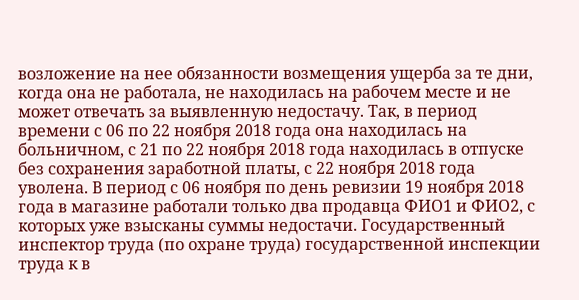возложение на нее обязанности возмещения ущерба за те дни, когда она не работала, не находилась на рабочем месте и не может отвечать за выявленную недостачу. Так, в период времени с 06 по 22 ноября 2018 года она находилась на больничном, с 21 по 22 ноября 2018 года находилась в отпуске без сохранения заработной платы, с 22 ноября 2018 года уволена. В период с 06 ноября по день ревизии 19 ноября 2018 года в магазине работали только два продавца ФИО1 и ФИО2, с которых уже взысканы суммы недостачи. Государственный инспектор труда (по охране труда) государственной инспекции труда к в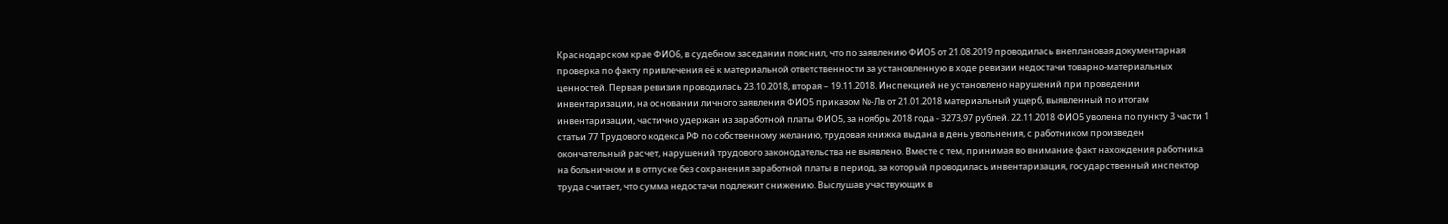Краснодарском крае ФИО6, в судебном заседании пояснил, что по заявлению ФИО5 от 21.08.2019 проводилась внеплановая документарная проверка по факту привлечения её к материальной ответственности за установленную в ходе ревизии недостачи товарно-материальных ценностей. Первая ревизия проводилась 23.10.2018, вторая – 19.11.2018. Инспекцией не установлено нарушений при проведении инвентаризации, на основании личного заявления ФИО5 приказом №-Лв от 21.01.2018 материальный ущерб, выявленный по итогам инвентаризации, частично удержан из заработной платы ФИО5, за ноябрь 2018 года - 3273,97 рублей. 22.11.2018 ФИО5 уволена по пункту 3 части 1 статьи 77 Трудового кодекса РФ по собственному желанию, трудовая книжка выдана в день увольнения, с работником произведен окончательный расчет, нарушений трудового законодательства не выявлено. Вместе с тем, принимая во внимание факт нахождения работника на больничном и в отпуске без сохранения заработной платы в период, за который проводилась инвентаризация, государственный инспектор труда считает, что сумма недостачи подлежит снижению. Выслушав участвующих в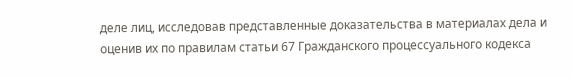деле лиц, исследовав представленные доказательства в материалах дела и оценив их по правилам статьи 67 Гражданского процессуального кодекса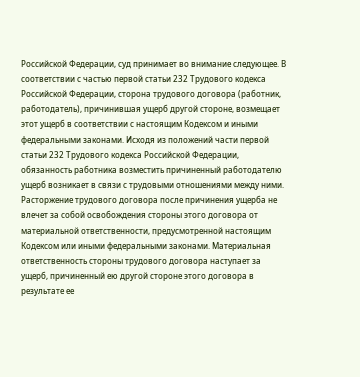Российской Федерации, суд принимает во внимание следующее. В соответствии с частью первой статьи 232 Трудового кодекса Российской Федерации, сторона трудового договора (работник, работодатель), причинившая ущерб другой стороне, возмещает этот ущерб в соответствии с настоящим Кодексом и иными федеральными законами. Исходя из положений части первой статьи 232 Трудового кодекса Российской Федерации, обязанность работника возместить причиненный работодателю ущерб возникает в связи с трудовыми отношениями между ними. Расторжение трудового договора после причинения ущерба не влечет за собой освобождения стороны этого договора от материальной ответственности, предусмотренной настоящим Кодексом или иными федеральными законами. Материальная ответственность стороны трудового договора наступает за ущерб, причиненный ею другой стороне этого договора в результате ее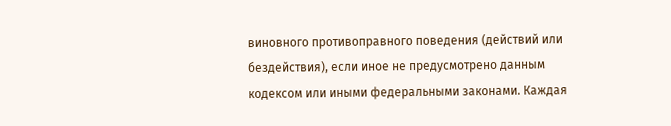виновного противоправного поведения (действий или бездействия), если иное не предусмотрено данным кодексом или иными федеральными законами. Каждая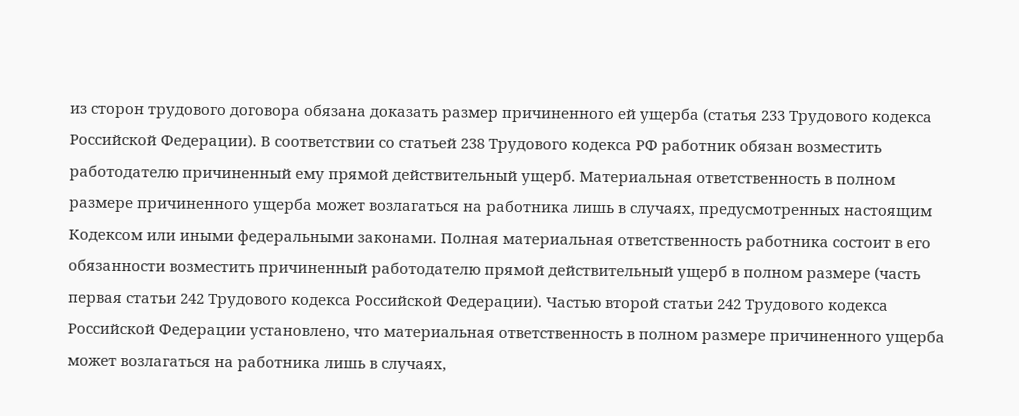из сторон трудового договора обязана доказать размер причиненного ей ущерба (статья 233 Трудового кодекса Российской Федерации). В соответствии со статьей 238 Трудового кодекса РФ работник обязан возместить работодателю причиненный ему прямой действительный ущерб. Материальная ответственность в полном размере причиненного ущерба может возлагаться на работника лишь в случаях, предусмотренных настоящим Кодексом или иными федеральными законами. Полная материальная ответственность работника состоит в его обязанности возместить причиненный работодателю прямой действительный ущерб в полном размере (часть первая статьи 242 Трудового кодекса Российской Федерации). Частью второй статьи 242 Трудового кодекса Российской Федерации установлено, что материальная ответственность в полном размере причиненного ущерба может возлагаться на работника лишь в случаях,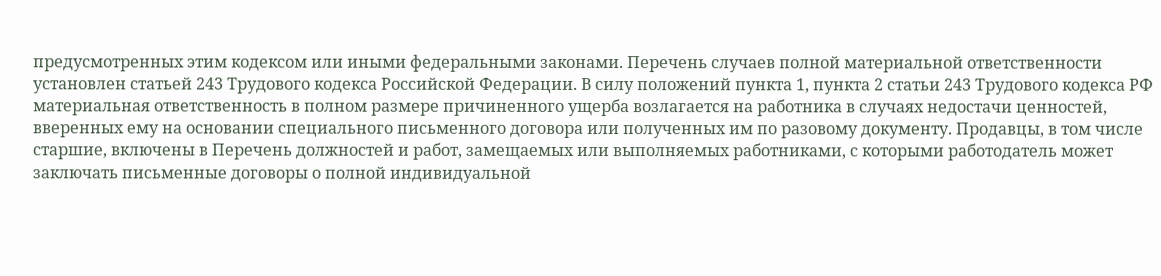предусмотренных этим кодексом или иными федеральными законами. Перечень случаев полной материальной ответственности установлен статьей 243 Трудового кодекса Российской Федерации. В силу положений пункта 1, пункта 2 статьи 243 Трудового кодекса РФ материальная ответственность в полном размере причиненного ущерба возлагается на работника в случаях недостачи ценностей, вверенных ему на основании специального письменного договора или полученных им по разовому документу. Продавцы, в том числе старшие, включены в Перечень должностей и работ, замещаемых или выполняемых работниками, с которыми работодатель может заключать письменные договоры о полной индивидуальной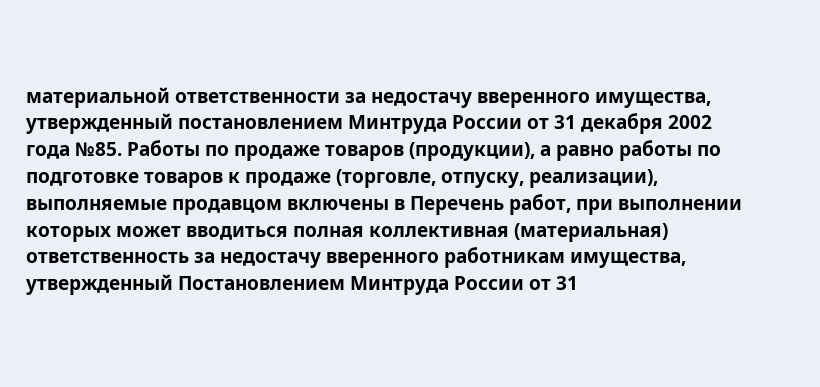материальной ответственности за недостачу вверенного имущества, утвержденный постановлением Минтруда России от 31 декабря 2002 года №85. Работы по продаже товаров (продукции), а равно работы по подготовке товаров к продаже (торговле, отпуску, реализации), выполняемые продавцом включены в Перечень работ, при выполнении которых может вводиться полная коллективная (материальная) ответственность за недостачу вверенного работникам имущества, утвержденный Постановлением Минтруда России от 31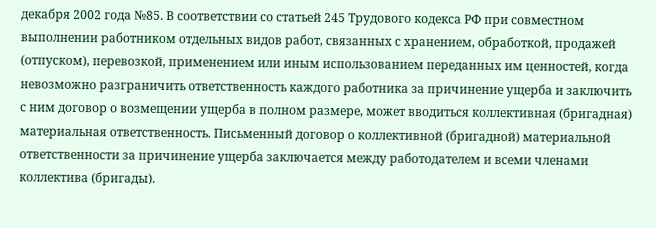декабря 2002 года №85. В соответствии со статьей 245 Трудового кодекса РФ при совместном выполнении работником отдельных видов работ, связанных с хранением, обработкой, продажей (отпуском), перевозкой, применением или иным использованием переданных им ценностей, когда невозможно разграничить ответственность каждого работника за причинение ущерба и заключить с ним договор о возмещении ущерба в полном размере, может вводиться коллективная (бригадная) материальная ответственность. Письменный договор о коллективной (бригадной) материальной ответственности за причинение ущерба заключается между работодателем и всеми членами коллектива (бригады).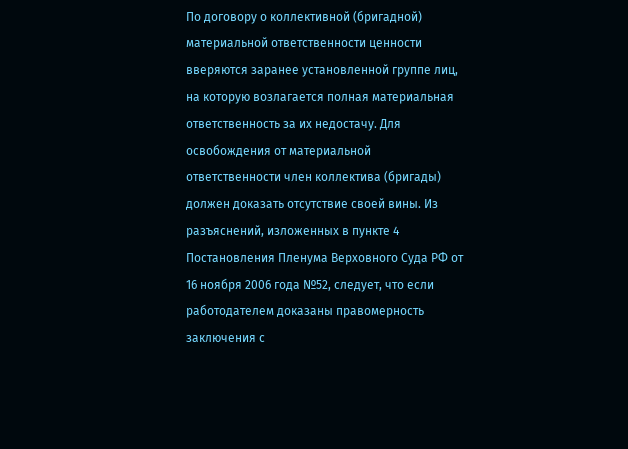По договору о коллективной (бригадной) материальной ответственности ценности вверяются заранее установленной группе лиц, на которую возлагается полная материальная ответственность за их недостачу. Для освобождения от материальной ответственности член коллектива (бригады) должен доказать отсутствие своей вины. Из разъяснений, изложенных в пункте 4 Постановления Пленума Верховного Суда РФ от 16 ноября 2006 года №52, следует, что если работодателем доказаны правомерность заключения с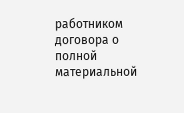работником договора о полной материальной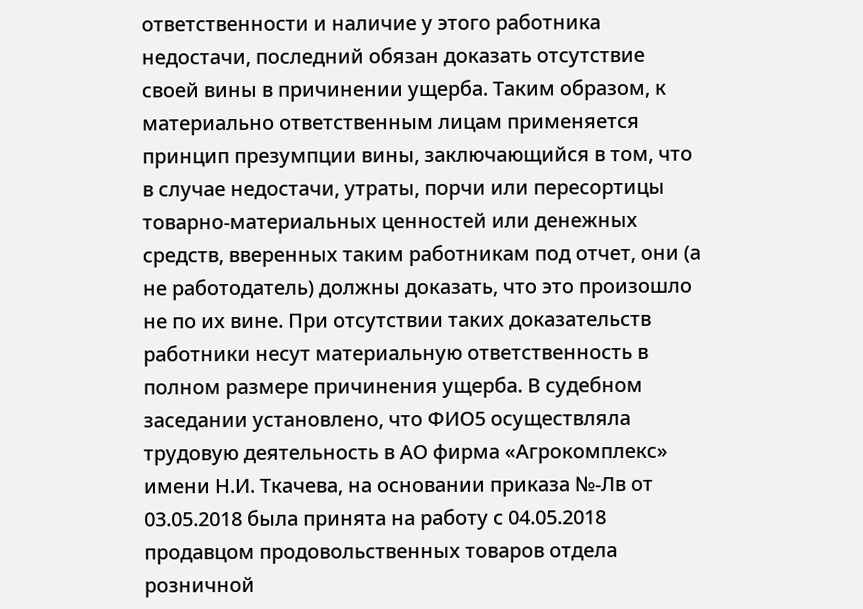ответственности и наличие у этого работника недостачи, последний обязан доказать отсутствие своей вины в причинении ущерба. Таким образом, к материально ответственным лицам применяется принцип презумпции вины, заключающийся в том, что в случае недостачи, утраты, порчи или пересортицы товарно-материальных ценностей или денежных средств, вверенных таким работникам под отчет, они (а не работодатель) должны доказать, что это произошло не по их вине. При отсутствии таких доказательств работники несут материальную ответственность в полном размере причинения ущерба. В судебном заседании установлено, что ФИО5 осуществляла трудовую деятельность в АО фирма «Агрокомплекс» имени Н.И. Ткачева, на основании приказа №-Лв от 03.05.2018 была принята на работу с 04.05.2018 продавцом продовольственных товаров отдела розничной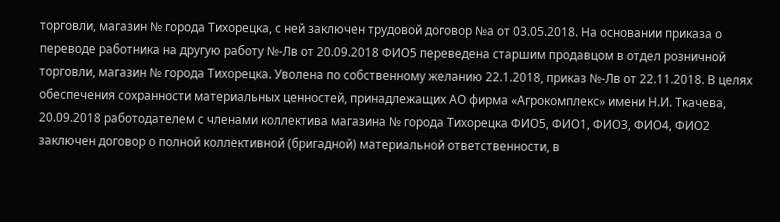торговли, магазин № города Тихорецка, с ней заключен трудовой договор №а от 03.05.2018. На основании приказа о переводе работника на другую работу №-Лв от 20.09.2018 ФИО5 переведена старшим продавцом в отдел розничной торговли, магазин № города Тихорецка. Уволена по собственному желанию 22.1.2018, приказ №-Лв от 22.11.2018. В целях обеспечения сохранности материальных ценностей, принадлежащих АО фирма «Агрокомплекс» имени Н.И. Ткачева, 20.09.2018 работодателем с членами коллектива магазина № города Тихорецка ФИО5, ФИО1, ФИО3, ФИО4, ФИО2 заключен договор о полной коллективной (бригадной) материальной ответственности, в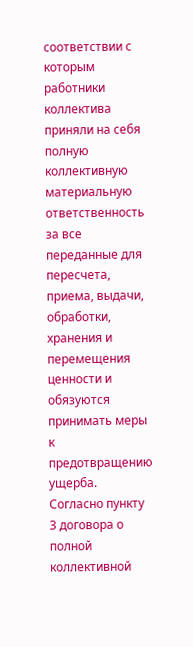соответствии с которым работники коллектива приняли на себя полную коллективную материальную ответственность за все переданные для пересчета, приема, выдачи, обработки, хранения и перемещения ценности и обязуются принимать меры к предотвращению ущерба. Согласно пункту 3 договора о полной коллективной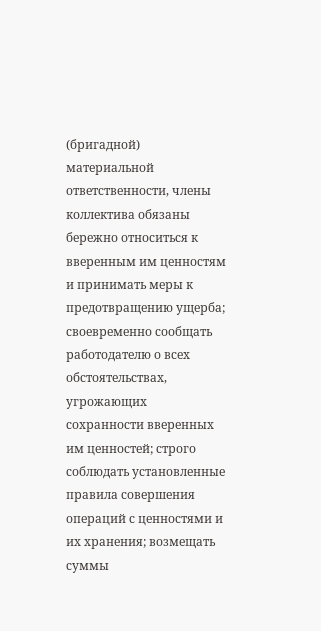(бригадной) материальной ответственности, члены коллектива обязаны бережно относиться к вверенным им ценностям и принимать меры к предотвращению ущерба; своевременно сообщать работодателю о всех обстоятельствах, угрожающих сохранности вверенных им ценностей; строго соблюдать установленные правила совершения операций с ценностями и их хранения; возмещать суммы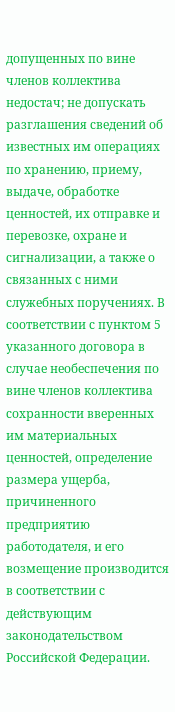допущенных по вине членов коллектива недостач; не допускать разглашения сведений об известных им операциях по хранению, приему, выдаче, обработке ценностей, их отправке и перевозке, охране и сигнализации, а также о связанных с ними служебных поручениях. В соответствии с пунктом 5 указанного договора в случае необеспечения по вине членов коллектива сохранности вверенных им материальных ценностей, определение размера ущерба, причиненного предприятию работодателя, и его возмещение производится в соответствии с действующим законодательством Российской Федерации.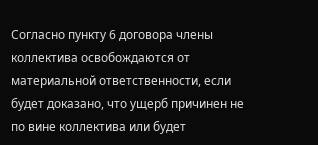Согласно пункту 6 договора члены коллектива освобождаются от материальной ответственности, если будет доказано, что ущерб причинен не по вине коллектива или будет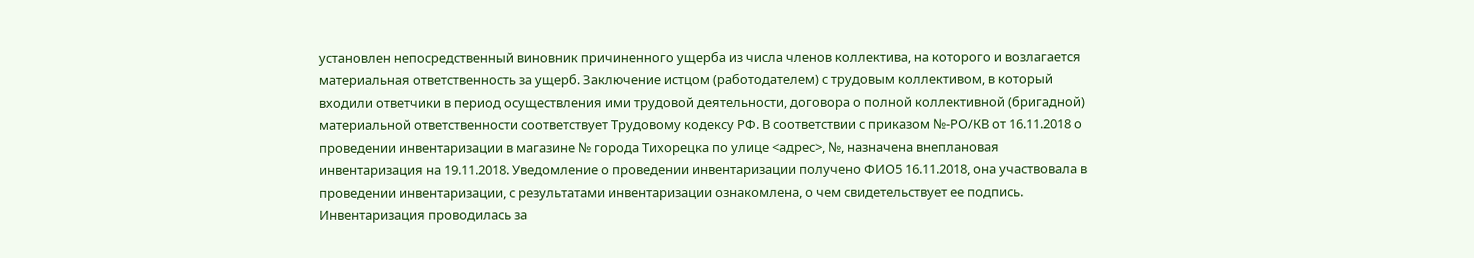установлен непосредственный виновник причиненного ущерба из числа членов коллектива, на которого и возлагается материальная ответственность за ущерб. Заключение истцом (работодателем) с трудовым коллективом, в который входили ответчики в период осуществления ими трудовой деятельности, договора о полной коллективной (бригадной) материальной ответственности соответствует Трудовому кодексу РФ. В соответствии с приказом №-РО/КВ от 16.11.2018 о проведении инвентаризации в магазине № города Тихорецка по улице <адрес>, №, назначена внеплановая инвентаризация на 19.11.2018. Уведомление о проведении инвентаризации получено ФИО5 16.11.2018, она участвовала в проведении инвентаризации, с результатами инвентаризации ознакомлена, о чем свидетельствует ее подпись. Инвентаризация проводилась за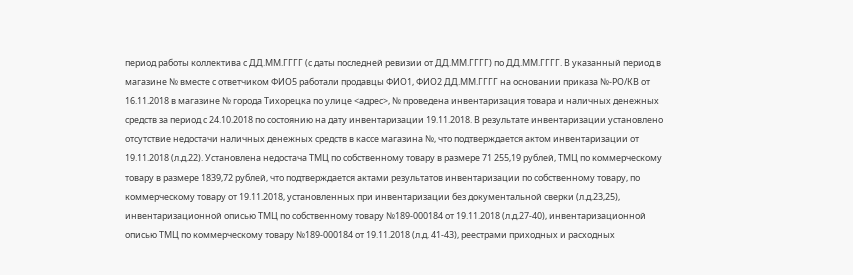период работы коллектива с ДД.ММ.ГГГГ (с даты последней ревизии от ДД.ММ.ГГГГ) по ДД.ММ.ГГГГ. В указанный период в магазине № вместе с ответчиком ФИО5 работали продавцы ФИО1, ФИО2 ДД.ММ.ГГГГ на основании приказа №-РО/КВ от 16.11.2018 в магазине № города Тихорецка по улице <адрес>, № проведена инвентаризация товара и наличных денежных средств за период с 24.10.2018 по состоянию на дату инвентаризации 19.11.2018. В результате инвентаризации установлено отсутствие недостачи наличных денежных средств в кассе магазина №, что подтверждается актом инвентаризации от 19.11.2018 (л.д.22). Установлена недостача ТМЦ по собственному товару в размере 71 255,19 рублей, ТМЦ по коммерческому товару в размере 1839,72 рублей, что подтверждается актами результатов инвентаризации по собственному товару, по коммерческому товару от 19.11.2018, установленных при инвентаризации без документальной сверки (л.д.23,25), инвентаризационной описью ТМЦ по собственному товару №189-000184 от 19.11.2018 (л.д.27-40), инвентаризационной описью ТМЦ по коммерческому товару №189-000184 от 19.11.2018 (л.д. 41-43), реестрами приходных и расходных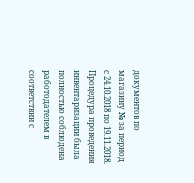документов по магазину № за период с 24.10.2018 по 19.11.2018. Процедура проведения инвентаризации была полностью соблюдена работодателем в соответствии с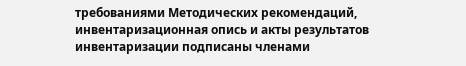требованиями Методических рекомендаций, инвентаризационная опись и акты результатов инвентаризации подписаны членами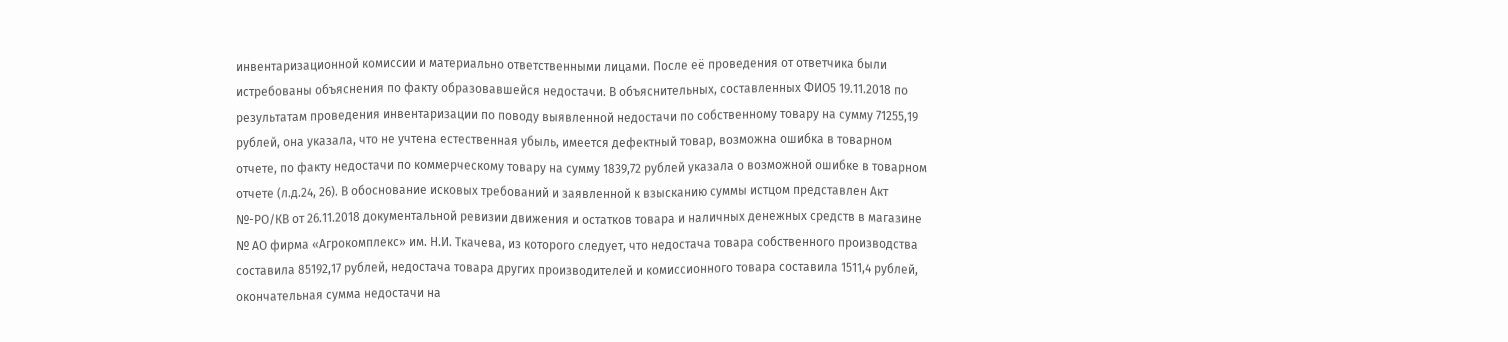инвентаризационной комиссии и материально ответственными лицами. После её проведения от ответчика были истребованы объяснения по факту образовавшейся недостачи. В объяснительных, составленных ФИО5 19.11.2018 по результатам проведения инвентаризации по поводу выявленной недостачи по собственному товару на сумму 71255,19 рублей, она указала, что не учтена естественная убыль, имеется дефектный товар, возможна ошибка в товарном отчете, по факту недостачи по коммерческому товару на сумму 1839,72 рублей указала о возможной ошибке в товарном отчете (л.д.24, 26). В обоснование исковых требований и заявленной к взысканию суммы истцом представлен Акт №-РО/КВ от 26.11.2018 документальной ревизии движения и остатков товара и наличных денежных средств в магазине № АО фирма «Агрокомплекс» им. Н.И. Ткачева, из которого следует, что недостача товара собственного производства составила 85192,17 рублей, недостача товара других производителей и комиссионного товара составила 1511,4 рублей, окончательная сумма недостачи на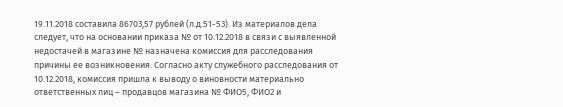19.11.2018 составила 86703,57 рублей (л.д.51-53). Из материалов дела следует, что на основании приказа № от 10.12.2018 в связи с выявленной недостачей в магазине № назначена комиссия для расследования причины ее возникновения. Согласно акту служебного расследования от 10.12.2018, комиссия пришла к выводу о виновности материально ответственных лиц – продавцов магазина № ФИО5, ФИО2 и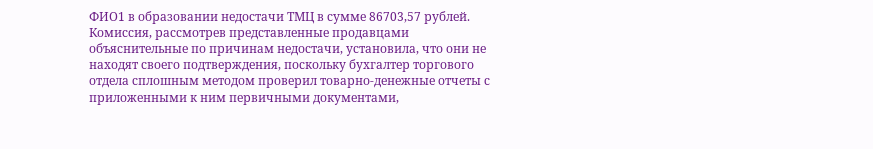ФИО1 в образовании недостачи ТМЦ в сумме 86703,57 рублей. Комиссия, рассмотрев представленные продавцами объяснительные по причинам недостачи, установила, что они не находят своего подтверждения, поскольку бухгалтер торгового отдела сплошным методом проверил товарно-денежные отчеты с приложенными к ним первичными документами,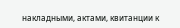накладными, актами, квитанции к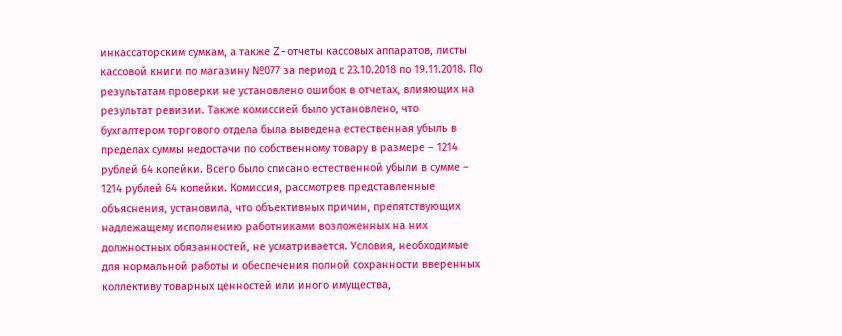инкассаторским сумкам, а также Z-отчеты кассовых аппаратов, листы кассовой книги по магазину №077 за период с 23.10.2018 по 19.11.2018. По результатам проверки не установлено ошибок в отчетах, влияющих на результат ревизии. Также комиссией было установлено, что бухгалтером торгового отдела была выведена естественная убыль в пределах суммы недостачи по собственному товару в размере – 1214 рублей 64 копейки. Всего было списано естественной убыли в сумме – 1214 рублей 64 копейки. Комиссия, рассмотрев представленные объяснения, установила, что объективных причин, препятствующих надлежащему исполнению работниками возложенных на них должностных обязанностей, не усматривается. Условия, необходимые для нормальной работы и обеспечения полной сохранности вверенных коллективу товарных ценностей или иного имущества,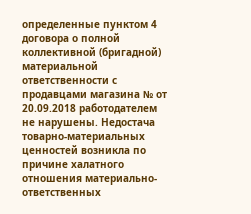определенные пунктом 4 договора о полной коллективной (бригадной) материальной ответственности с продавцами магазина № от 20.09.2018 работодателем не нарушены. Недостача товарно-материальных ценностей возникла по причине халатного отношения материально-ответственных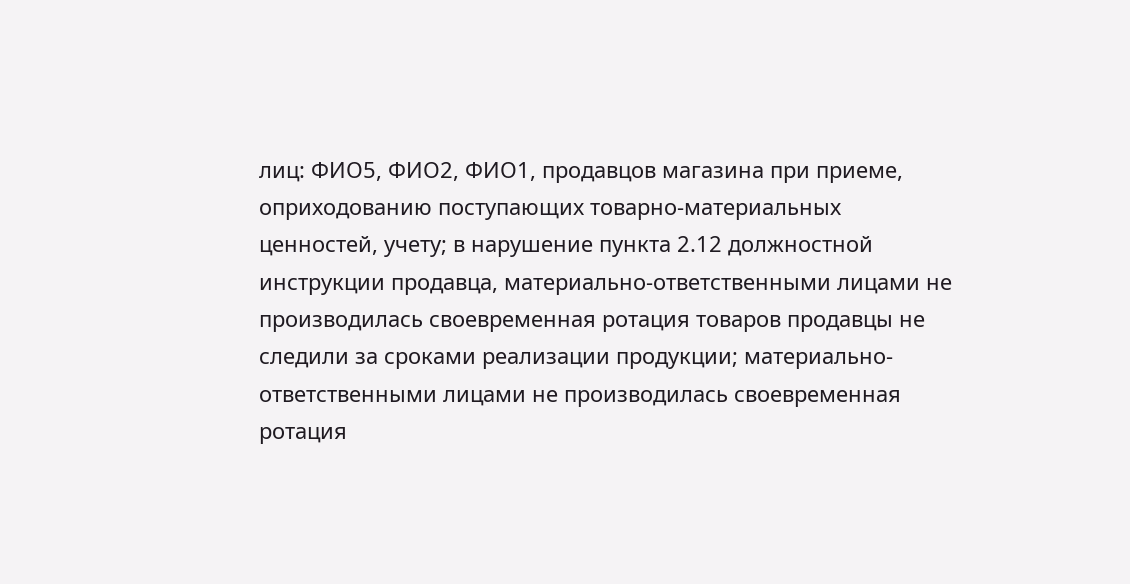лиц: ФИО5, ФИО2, ФИО1, продавцов магазина при приеме, оприходованию поступающих товарно-материальных ценностей, учету; в нарушение пункта 2.12 должностной инструкции продавца, материально-ответственными лицами не производилась своевременная ротация товаров продавцы не следили за сроками реализации продукции; материально-ответственными лицами не производилась своевременная ротация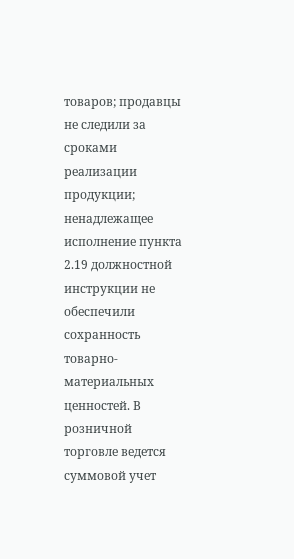товаров; продавцы не следили за сроками реализации продукции; ненадлежащее исполнение пункта 2.19 должностной инструкции не обеспечили сохранность товарно-материальных ценностей. В розничной торговле ведется суммовой учет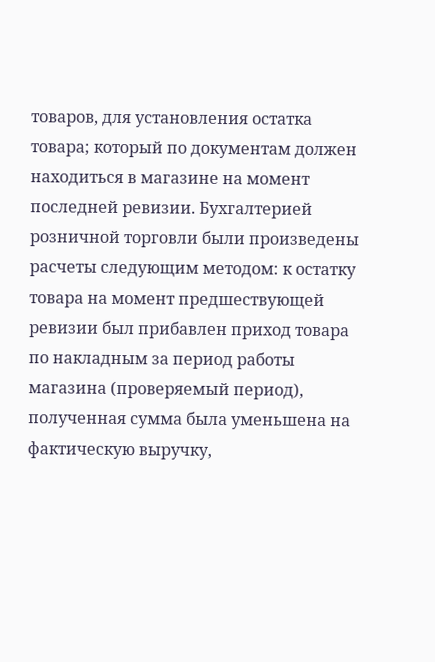товаров, для установления остатка товара; который по документам должен находиться в магазине на момент последней ревизии. Бухгалтерией розничной торговли были произведены расчеты следующим методом: к остатку товара на момент предшествующей ревизии был прибавлен приход товара по накладным за период работы магазина (проверяемый период), полученная сумма была уменьшена на фактическую выручку,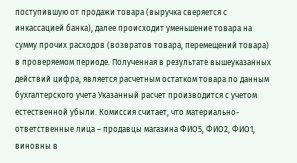поступившую от продажи товара (выручка сверяется с инкассацией банка), далее происходит уменьшение товара на сумму прочих расходов (возвратов товара, перемещений товара) в проверяемом периоде. Полученная в результате вышеуказанных действий цифра, является расчетным остатком товара по данным бухгалтерского учета Указанный расчет производится с учетом естественной убыли. Комиссия считает, что материально-ответственные лица – продавцы магазина ФИО5, ФИО2, ФИО1, виновны в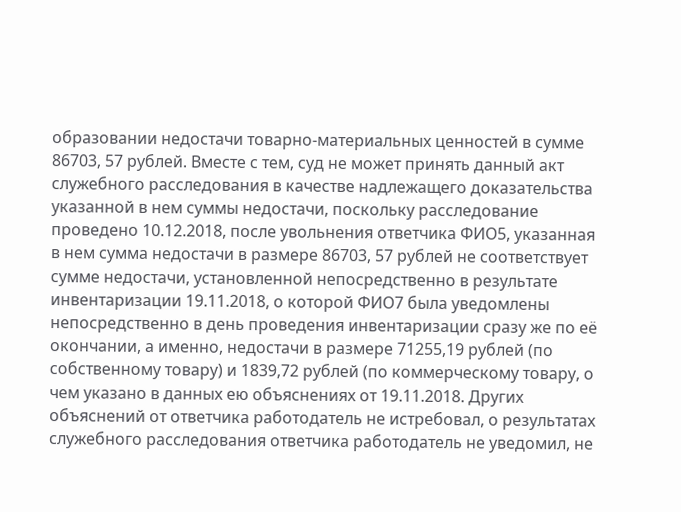образовании недостачи товарно-материальных ценностей в сумме 86703, 57 рублей. Вместе с тем, суд не может принять данный акт служебного расследования в качестве надлежащего доказательства указанной в нем суммы недостачи, поскольку расследование проведено 10.12.2018, после увольнения ответчика ФИО5, указанная в нем сумма недостачи в размере 86703, 57 рублей не соответствует сумме недостачи, установленной непосредственно в результате инвентаризации 19.11.2018, о которой ФИО7 была уведомлены непосредственно в день проведения инвентаризации сразу же по её окончании, а именно, недостачи в размере 71255,19 рублей (по собственному товару) и 1839,72 рублей (по коммерческому товару, о чем указано в данных ею объяснениях от 19.11.2018. Других объяснений от ответчика работодатель не истребовал, о результатах служебного расследования ответчика работодатель не уведомил, не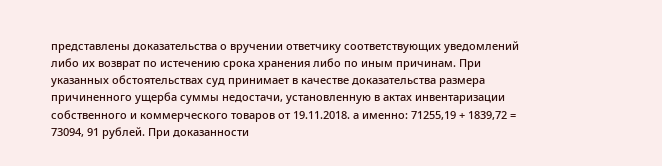представлены доказательства о вручении ответчику соответствующих уведомлений либо их возврат по истечению срока хранения либо по иным причинам. При указанных обстоятельствах суд принимает в качестве доказательства размера причиненного ущерба суммы недостачи, установленную в актах инвентаризации собственного и коммерческого товаров от 19.11.2018. а именно: 71255,19 + 1839,72 = 73094, 91 рублей. При доказанности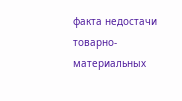факта недостачи товарно-материальных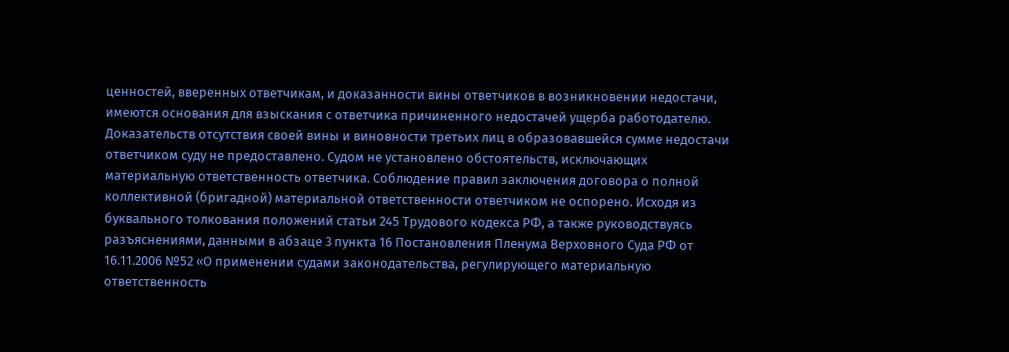ценностей, вверенных ответчикам, и доказанности вины ответчиков в возникновении недостачи, имеются основания для взыскания с ответчика причиненного недостачей ущерба работодателю. Доказательств отсутствия своей вины и виновности третьих лиц в образовавшейся сумме недостачи ответчиком суду не предоставлено. Судом не установлено обстоятельств, исключающих материальную ответственность ответчика. Соблюдение правил заключения договора о полной коллективной (бригадной) материальной ответственности ответчиком не оспорено. Исходя из буквального толкования положений статьи 245 Трудового кодекса РФ, а также руководствуясь разъяснениями, данными в абзаце 3 пункта 16 Постановления Пленума Верховного Суда РФ от 16.11.2006 №52 «О применении судами законодательства, регулирующего материальную ответственность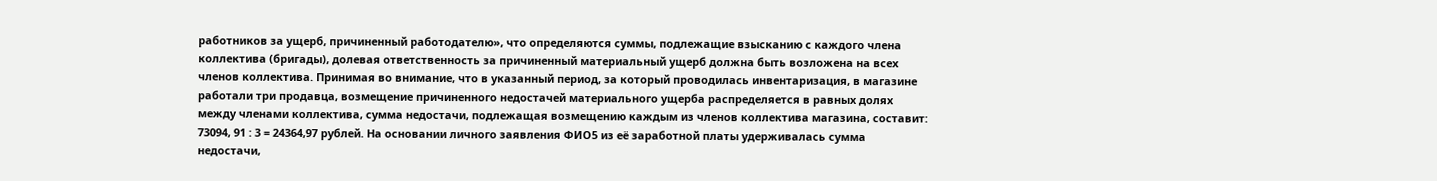работников за ущерб, причиненный работодателю», что определяются суммы, подлежащие взысканию с каждого члена коллектива (бригады), долевая ответственность за причиненный материальный ущерб должна быть возложена на всех членов коллектива. Принимая во внимание, что в указанный период, за который проводилась инвентаризация, в магазине работали три продавца, возмещение причиненного недостачей материального ущерба распределяется в равных долях между членами коллектива, сумма недостачи, подлежащая возмещению каждым из членов коллектива магазина, составит: 73094, 91 : 3 = 24364,97 рублей. На основании личного заявления ФИО5 из её заработной платы удерживалась сумма недостачи,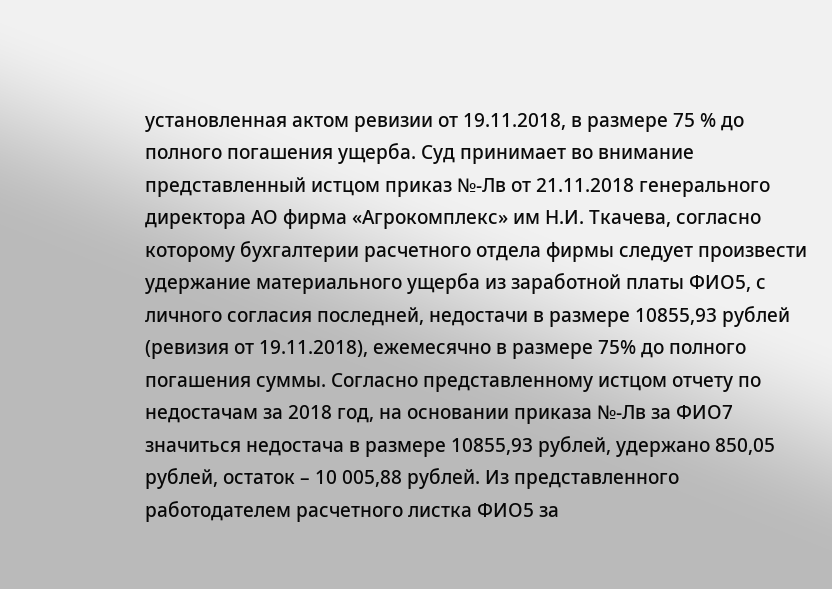установленная актом ревизии от 19.11.2018, в размере 75 % до полного погашения ущерба. Суд принимает во внимание представленный истцом приказ №-Лв от 21.11.2018 генерального директора АО фирма «Агрокомплекс» им Н.И. Ткачева, согласно которому бухгалтерии расчетного отдела фирмы следует произвести удержание материального ущерба из заработной платы ФИО5, с личного согласия последней, недостачи в размере 10855,93 рублей (ревизия от 19.11.2018), ежемесячно в размере 75% до полного погашения суммы. Согласно представленному истцом отчету по недостачам за 2018 год, на основании приказа №-Лв за ФИО7 значиться недостача в размере 10855,93 рублей, удержано 850,05 рублей, остаток – 10 005,88 рублей. Из представленного работодателем расчетного листка ФИО5 за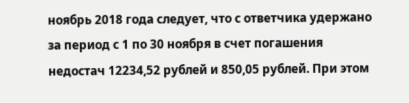ноябрь 2018 года следует, что с ответчика удержано за период с 1 по 30 ноября в счет погашения недостач 12234,52 рублей и 850,05 рублей. При этом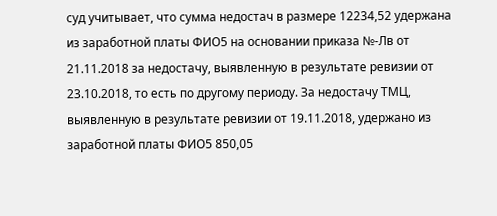суд учитывает, что сумма недостач в размере 12234,52 удержана из заработной платы ФИО5 на основании приказа №-Лв от 21.11.2018 за недостачу, выявленную в результате ревизии от 23.10.2018, то есть по другому периоду. За недостачу ТМЦ, выявленную в результате ревизии от 19.11.2018, удержано из заработной платы ФИО5 850,05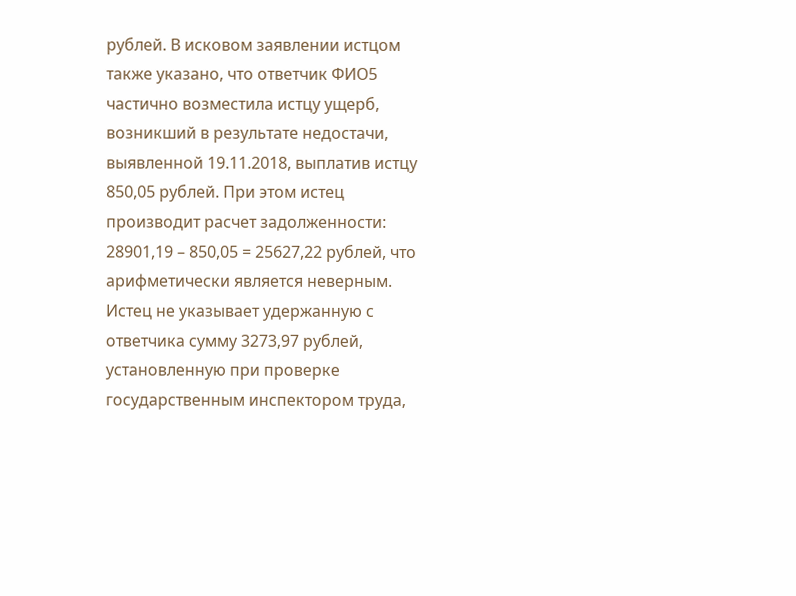рублей. В исковом заявлении истцом также указано, что ответчик ФИО5 частично возместила истцу ущерб, возникший в результате недостачи, выявленной 19.11.2018, выплатив истцу 850,05 рублей. При этом истец производит расчет задолженности: 28901,19 – 850,05 = 25627,22 рублей, что арифметически является неверным. Истец не указывает удержанную с ответчика сумму 3273,97 рублей, установленную при проверке государственным инспектором труда,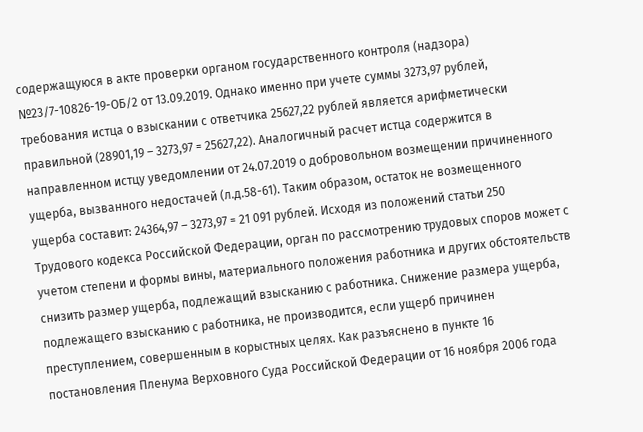содержащуюся в акте проверки органом государственного контроля (надзора) №23/7-10826-19-ОБ/2 от 13.09.2019. Однако именно при учете суммы 3273,97 рублей, требования истца о взыскании с ответчика 25627,22 рублей является арифметически правильной (28901,19 – 3273,97 = 25627,22). Аналогичный расчет истца содержится в направленном истцу уведомлении от 24.07.2019 о добровольном возмещении причиненного ущерба, вызванного недостачей (л.д.58-61). Таким образом, остаток не возмещенного ущерба составит: 24364,97 – 3273,97 = 21 091 рублей. Исходя из положений статьи 250 Трудового кодекса Российской Федерации, орган по рассмотрению трудовых споров может с учетом степени и формы вины, материального положения работника и других обстоятельств снизить размер ущерба, подлежащий взысканию с работника. Снижение размера ущерба, подлежащего взысканию с работника, не производится, если ущерб причинен преступлением, совершенным в корыстных целях. Как разъяснено в пункте 16 постановления Пленума Верховного Суда Российской Федерации от 16 ноября 2006 года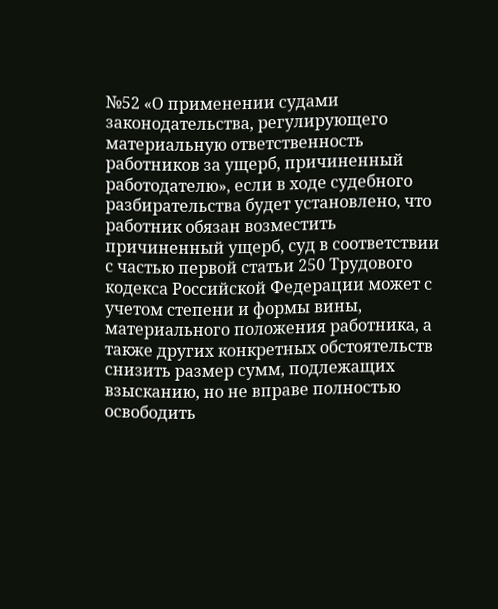№52 «О применении судами законодательства, регулирующего материальную ответственность работников за ущерб, причиненный работодателю», если в ходе судебного разбирательства будет установлено, что работник обязан возместить причиненный ущерб, суд в соответствии с частью первой статьи 250 Трудового кодекса Российской Федерации может с учетом степени и формы вины, материального положения работника, а также других конкретных обстоятельств снизить размер сумм, подлежащих взысканию, но не вправе полностью освободить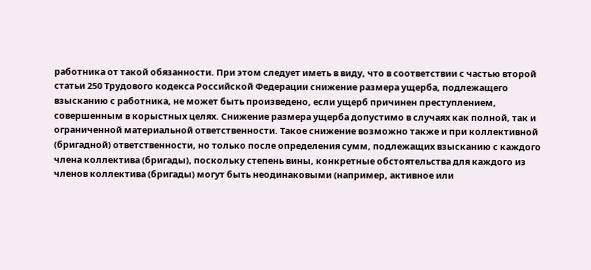работника от такой обязанности. При этом следует иметь в виду, что в соответствии с частью второй статьи 250 Трудового кодекса Российской Федерации снижение размера ущерба, подлежащего взысканию с работника, не может быть произведено, если ущерб причинен преступлением, совершенным в корыстных целях. Снижение размера ущерба допустимо в случаях как полной, так и ограниченной материальной ответственности. Такое снижение возможно также и при коллективной (бригадной) ответственности, но только после определения сумм, подлежащих взысканию с каждого члена коллектива (бригады), поскольку степень вины, конкретные обстоятельства для каждого из членов коллектива (бригады) могут быть неодинаковыми (например, активное или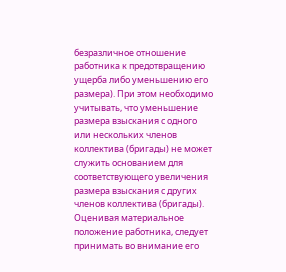безразличное отношение работника к предотвращению ущерба либо уменьшению его размера). При этом необходимо учитывать, что уменьшение размера взыскания с одного или нескольких членов коллектива (бригады) не может служить основанием для соответствующего увеличения размера взыскания с других членов коллектива (бригады). Оценивая материальное положение работника, следует принимать во внимание его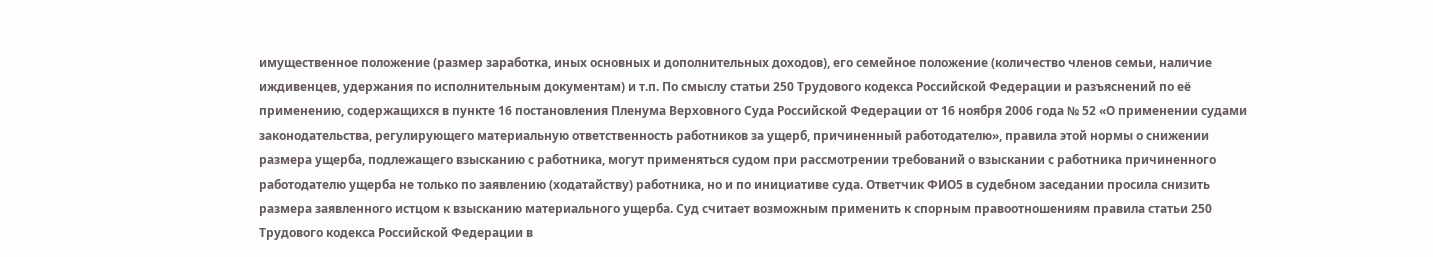имущественное положение (размер заработка, иных основных и дополнительных доходов), его семейное положение (количество членов семьи, наличие иждивенцев, удержания по исполнительным документам) и т.п. По смыслу статьи 250 Трудового кодекса Российской Федерации и разъяснений по её применению, содержащихся в пункте 16 постановления Пленума Верховного Суда Российской Федерации от 16 ноября 2006 года № 52 «О применении судами законодательства, регулирующего материальную ответственность работников за ущерб, причиненный работодателю», правила этой нормы о снижении размера ущерба, подлежащего взысканию с работника, могут применяться судом при рассмотрении требований о взыскании с работника причиненного работодателю ущерба не только по заявлению (ходатайству) работника, но и по инициативе суда. Ответчик ФИО5 в судебном заседании просила снизить размера заявленного истцом к взысканию материального ущерба. Суд считает возможным применить к спорным правоотношениям правила статьи 250 Трудового кодекса Российской Федерации в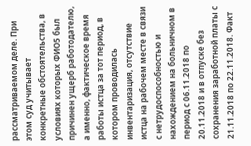рассматриваемом деле. При этом суд учитывает конкретные обстоятельства, в условиях которых ФИО5 был причинен ущерб работодателю, а именно, фактическое время работы истца за тот период, в котором проводилась инвентаризация, отсутствие истца на рабочем месте в связи с нетрудоспособностью и нахождением на больничном в период с 06.11.2018 по 20.11.2018 и в отпуске без сохранения заработной платы с 21.11.2018 по 22.11.2018. Факт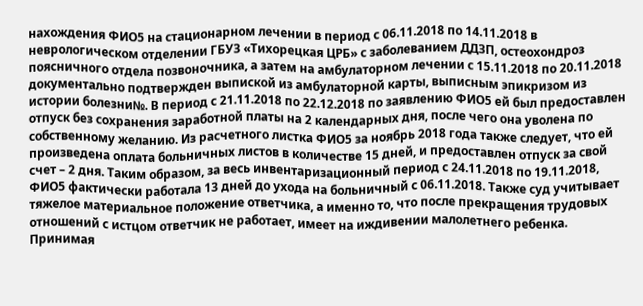нахождения ФИО5 на стационарном лечении в период с 06.11.2018 по 14.11.2018 в неврологическом отделении ГБУЗ «Тихорецкая ЦРБ» с заболеванием ДДЗП, остеохондроз поясничного отдела позвоночника, а затем на амбулаторном лечении с 15.11.2018 по 20.11.2018 документально подтвержден выпиской из амбулаторной карты, выписным эпикризом из истории болезни№. В период с 21.11.2018 по 22.12.2018 по заявлению ФИО5 ей был предоставлен отпуск без сохранения заработной платы на 2 календарных дня, после чего она уволена по собственному желанию. Из расчетного листка ФИО5 за ноябрь 2018 года также следует, что ей произведена оплата больничных листов в количестве 15 дней, и предоставлен отпуск за свой счет – 2 дня. Таким образом, за весь инвентаризационный период с 24.11.2018 по 19.11.2018, ФИО5 фактически работала 13 дней до ухода на больничный с 06.11.2018. Также суд учитывает тяжелое материальное положение ответчика, а именно то, что после прекращения трудовых отношений с истцом ответчик не работает, имеет на иждивении малолетнего ребенка. Принимая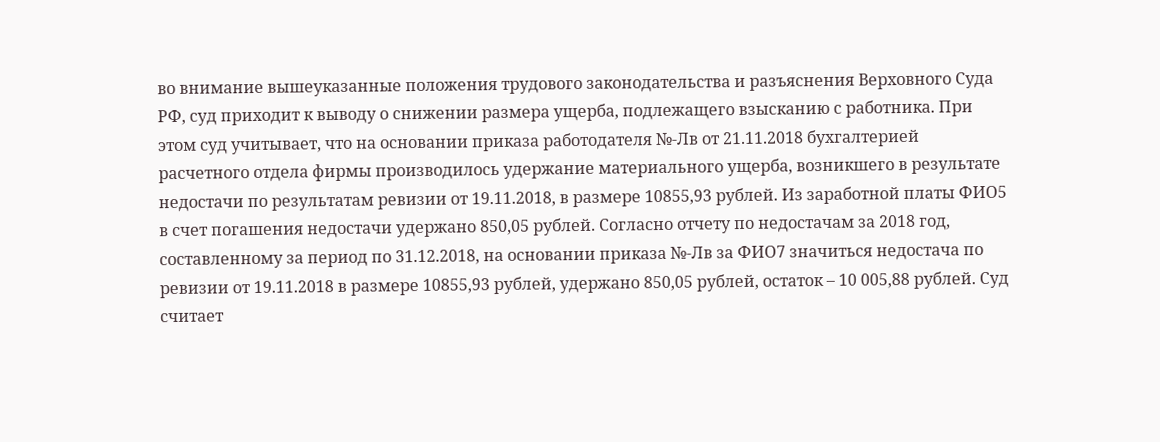во внимание вышеуказанные положения трудового законодательства и разъяснения Верховного Суда РФ, суд приходит к выводу о снижении размера ущерба, подлежащего взысканию с работника. При этом суд учитывает, что на основании приказа работодателя №-Лв от 21.11.2018 бухгалтерией расчетного отдела фирмы производилось удержание материального ущерба, возникшего в результате недостачи по результатам ревизии от 19.11.2018, в размере 10855,93 рублей. Из заработной платы ФИО5 в счет погашения недостачи удержано 850,05 рублей. Согласно отчету по недостачам за 2018 год, составленному за период по 31.12.2018, на основании приказа №-Лв за ФИО7 значиться недостача по ревизии от 19.11.2018 в размере 10855,93 рублей, удержано 850,05 рублей, остаток – 10 005,88 рублей. Суд считает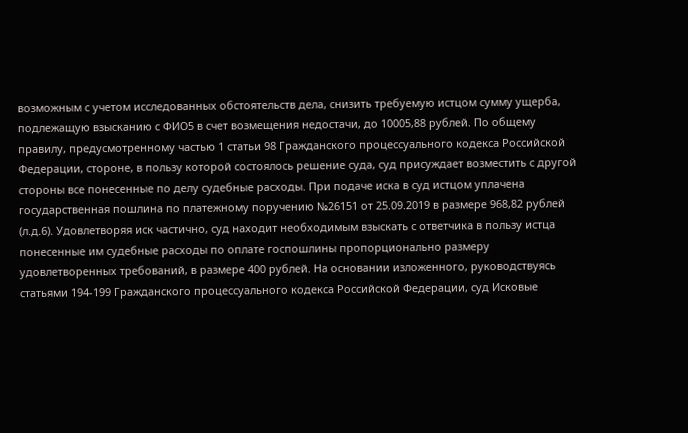возможным с учетом исследованных обстоятельств дела, снизить требуемую истцом сумму ущерба, подлежащую взысканию с ФИО5 в счет возмещения недостачи, до 10005,88 рублей. По общему правилу, предусмотренному частью 1 статьи 98 Гражданского процессуального кодекса Российской Федерации, стороне, в пользу которой состоялось решение суда, суд присуждает возместить с другой стороны все понесенные по делу судебные расходы. При подаче иска в суд истцом уплачена государственная пошлина по платежному поручению №26151 от 25.09.2019 в размере 968,82 рублей (л.д.6). Удовлетворяя иск частично, суд находит необходимым взыскать с ответчика в пользу истца понесенные им судебные расходы по оплате госпошлины пропорционально размеру удовлетворенных требований, в размере 400 рублей. На основании изложенного, руководствуясь статьями 194-199 Гражданского процессуального кодекса Российской Федерации, суд Исковые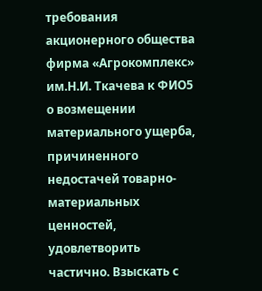требования акционерного общества фирма «Агрокомплекс» им.Н.И. Ткачева к ФИО5 о возмещении материального ущерба, причиненного недостачей товарно-материальных ценностей, удовлетворить частично. Взыскать с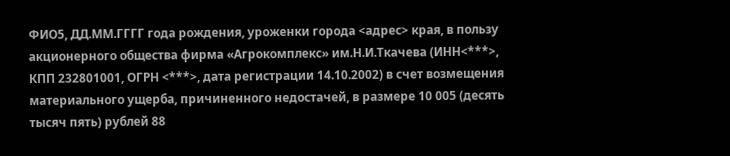ФИО5, ДД.ММ.ГГГГ года рождения, уроженки города <адрес> края, в пользу акционерного общества фирма «Агрокомплекс» им.Н.И.Ткачева (ИНН<***>, КПП 232801001, ОГРН <***>, дата регистрации 14.10.2002) в счет возмещения материального ущерба, причиненного недостачей, в размере 10 005 (десять тысяч пять) рублей 88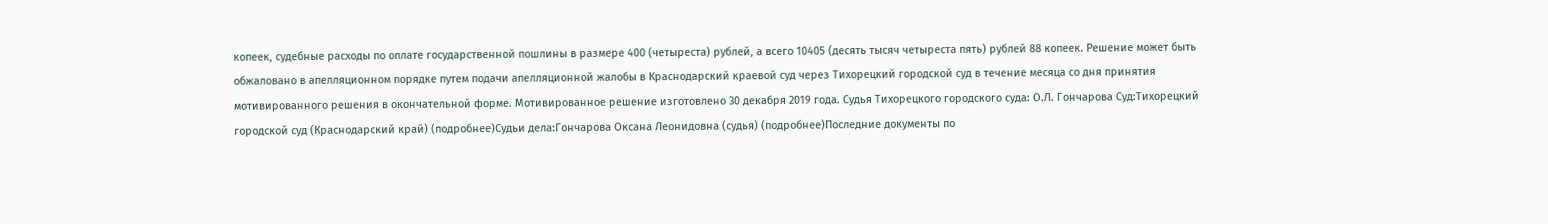копеек, судебные расходы по оплате государственной пошлины в размере 400 (четыреста) рублей, а всего 10405 (десять тысяч четыреста пять) рублей 88 копеек. Решение может быть обжаловано в апелляционном порядке путем подачи апелляционной жалобы в Краснодарский краевой суд через Тихорецкий городской суд в течение месяца со дня принятия мотивированного решения в окончательной форме. Мотивированное решение изготовлено 30 декабря 2019 года. Судья Тихорецкого городского суда: О.Л. Гончарова Суд:Тихорецкий городской суд (Краснодарский край) (подробнее)Судьи дела:Гончарова Оксана Леонидовна (судья) (подробнее)Последние документы по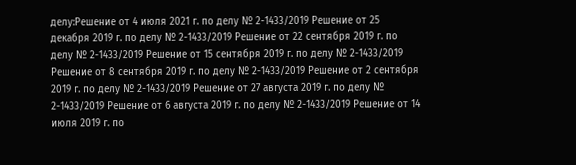делу:Решение от 4 июля 2021 г. по делу № 2-1433/2019 Решение от 25 декабря 2019 г. по делу № 2-1433/2019 Решение от 22 сентября 2019 г. по делу № 2-1433/2019 Решение от 15 сентября 2019 г. по делу № 2-1433/2019 Решение от 8 сентября 2019 г. по делу № 2-1433/2019 Решение от 2 сентября 2019 г. по делу № 2-1433/2019 Решение от 27 августа 2019 г. по делу № 2-1433/2019 Решение от 6 августа 2019 г. по делу № 2-1433/2019 Решение от 14 июля 2019 г. по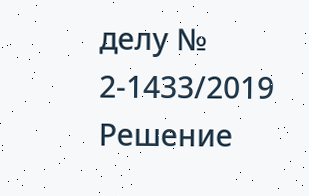делу № 2-1433/2019 Решение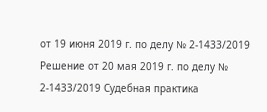от 19 июня 2019 г. по делу № 2-1433/2019 Решение от 20 мая 2019 г. по делу № 2-1433/2019 Судебная практика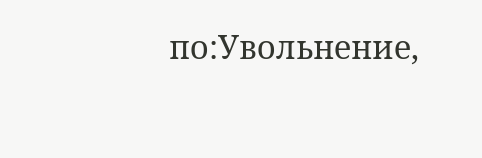по:Увольнение,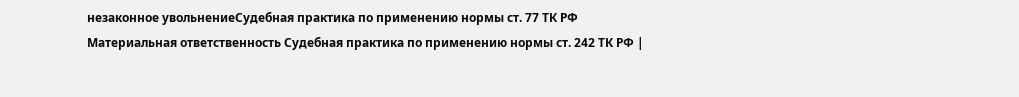незаконное увольнениеСудебная практика по применению нормы ст. 77 ТК РФ Материальная ответственность Судебная практика по применению нормы ст. 242 ТК РФ |